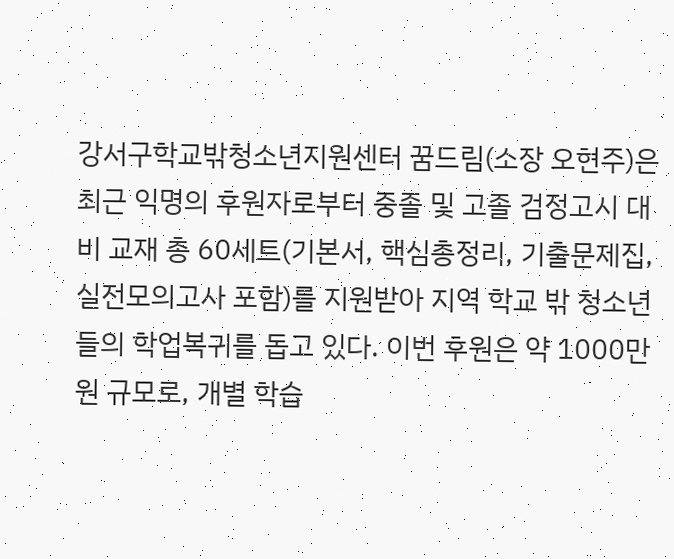강서구학교밖청소년지원센터 꿈드림(소장 오현주)은 최근 익명의 후원자로부터 중졸 및 고졸 검정고시 대비 교재 총 60세트(기본서, 핵심총정리, 기출문제집, 실전모의고사 포함)를 지원받아 지역 학교 밖 청소년들의 학업복귀를 돕고 있다. 이번 후원은 약 1000만원 규모로, 개별 학습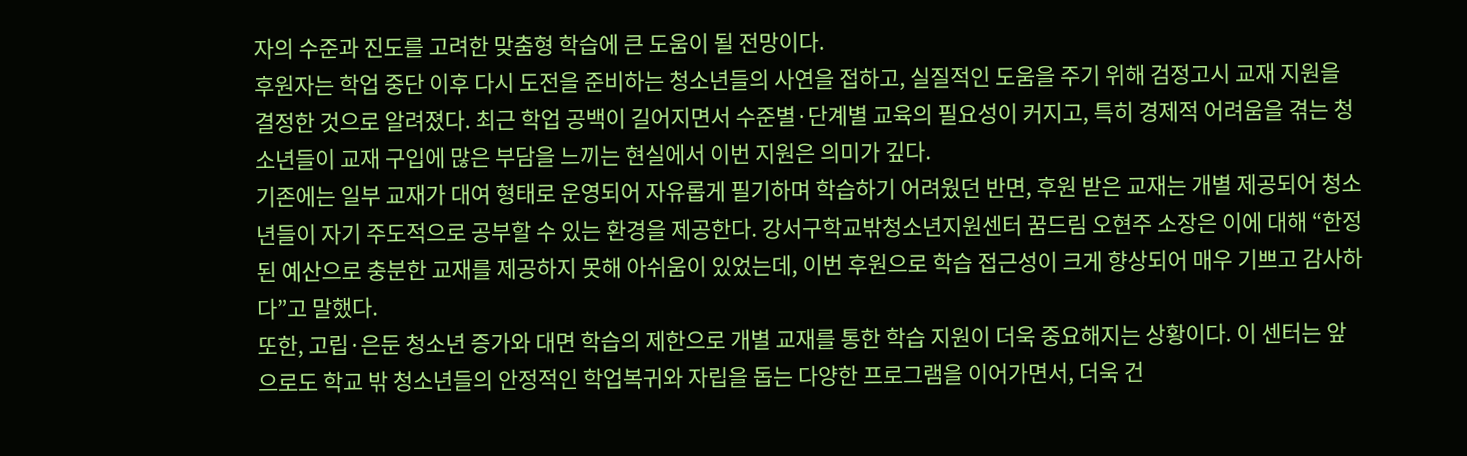자의 수준과 진도를 고려한 맞춤형 학습에 큰 도움이 될 전망이다.
후원자는 학업 중단 이후 다시 도전을 준비하는 청소년들의 사연을 접하고, 실질적인 도움을 주기 위해 검정고시 교재 지원을 결정한 것으로 알려졌다. 최근 학업 공백이 길어지면서 수준별·단계별 교육의 필요성이 커지고, 특히 경제적 어려움을 겪는 청소년들이 교재 구입에 많은 부담을 느끼는 현실에서 이번 지원은 의미가 깊다.
기존에는 일부 교재가 대여 형태로 운영되어 자유롭게 필기하며 학습하기 어려웠던 반면, 후원 받은 교재는 개별 제공되어 청소년들이 자기 주도적으로 공부할 수 있는 환경을 제공한다. 강서구학교밖청소년지원센터 꿈드림 오현주 소장은 이에 대해 “한정된 예산으로 충분한 교재를 제공하지 못해 아쉬움이 있었는데, 이번 후원으로 학습 접근성이 크게 향상되어 매우 기쁘고 감사하다”고 말했다.
또한, 고립·은둔 청소년 증가와 대면 학습의 제한으로 개별 교재를 통한 학습 지원이 더욱 중요해지는 상황이다. 이 센터는 앞으로도 학교 밖 청소년들의 안정적인 학업복귀와 자립을 돕는 다양한 프로그램을 이어가면서, 더욱 건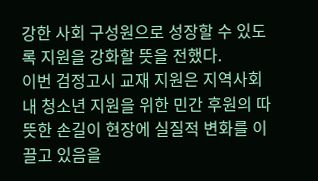강한 사회 구성원으로 성장할 수 있도록 지원을 강화할 뜻을 전했다.
이번 검정고시 교재 지원은 지역사회 내 청소년 지원을 위한 민간 후원의 따뜻한 손길이 현장에 실질적 변화를 이끌고 있음을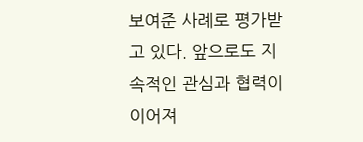보여준 사례로 평가받고 있다. 앞으로도 지속적인 관심과 협력이 이어져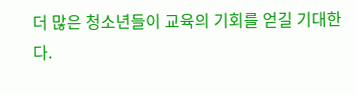더 많은 청소년들이 교육의 기회를 얻길 기대한다.